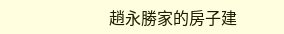趙永勝家的房子建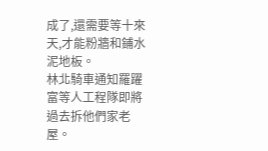成了,還需要等十來天,才能粉牆和鋪水泥地板。
林北騎車通知羅躍富等人工程隊即將過去拆他們家老屋。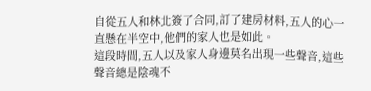自從五人和林北簽了合同,訂了建房材料,五人的心一直懸在半空中,他們的家人也是如此。
這段時間,五人以及家人身邊莫名出現一些聲音,這些聲音總是陰魂不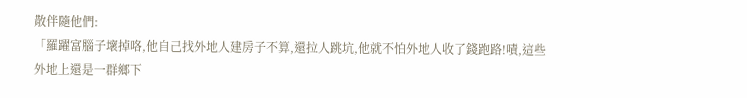散伴隨他們:
「羅躍富腦子壞掉咯,他自己找外地人建房子不算,還拉人跳坑,他就不怕外地人收了錢跑路!嘖,這些外地上還是一群鄉下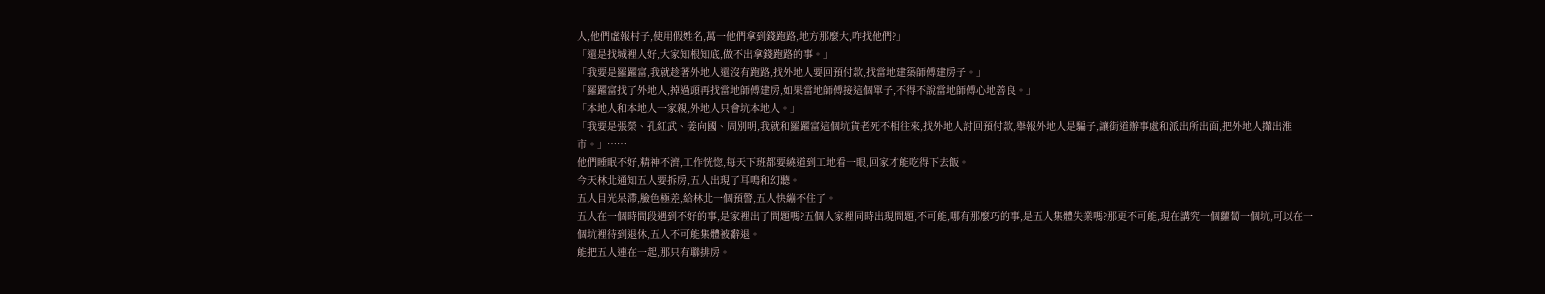人,他們虛報村子,使用假姓名,萬一他們拿到錢跑路,地方那麼大,咋找他們?」
「還是找城裡人好,大家知根知底,做不出拿錢跑路的事。」
「我要是羅躍富,我就趁著外地人還沒有跑路,找外地人要回預付款,找當地建築師傅建房子。」
「羅躍富找了外地人,掉過頭再找當地師傅建房,如果當地師傅接這個單子,不得不說當地師傅心地善良。」
「本地人和本地人一家親,外地人只會坑本地人。」
「我要是張榮、孔紅武、姜向國、周別明,我就和羅躍富這個坑貨老死不相往來,找外地人討回預付款,舉報外地人是騙子,讓街道辦事處和派出所出面,把外地人攆出淮市。」……
他們睡眠不好,精神不濟,工作恍惚,每天下班都要繞道到工地看一眼,回家才能吃得下去飯。
今天林北通知五人要拆房,五人出現了耳鳴和幻聽。
五人目光呆滯,臉色極差,給林北一個預警,五人快繃不住了。
五人在一個時間段遇到不好的事,是家裡出了問題嗎?五個人家裡同時出現問題,不可能,哪有那麼巧的事,是五人集體失業嗎?那更不可能,現在講究一個蘿蔔一個坑,可以在一個坑裡待到退休,五人不可能集體被辭退。
能把五人連在一起,那只有聯排房。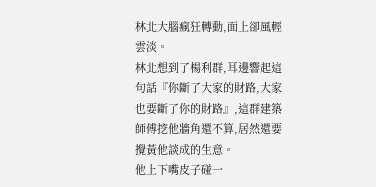林北大腦瘋狂轉動,面上卻風輕雲淡。
林北想到了楊利群,耳邊響起這句話『你斷了大家的財路,大家也要斷了你的財路』,這群建築師傅挖他牆角還不算,居然還要攪黃他談成的生意。
他上下嘴皮子碰一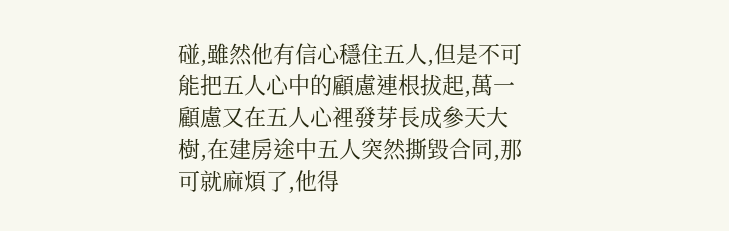碰,雖然他有信心穩住五人,但是不可能把五人心中的顧慮連根拔起,萬一顧慮又在五人心裡發芽長成參天大樹,在建房途中五人突然撕毀合同,那可就麻煩了,他得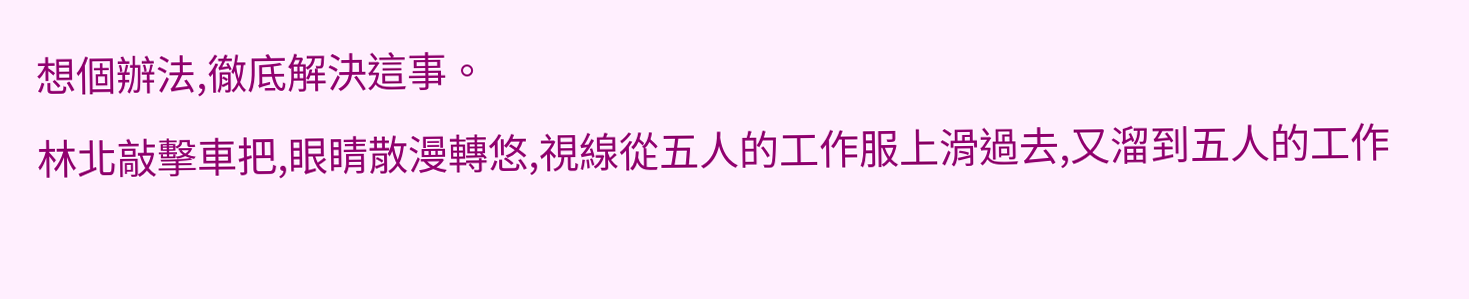想個辦法,徹底解決這事。
林北敲擊車把,眼睛散漫轉悠,視線從五人的工作服上滑過去,又溜到五人的工作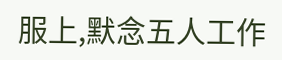服上,默念五人工作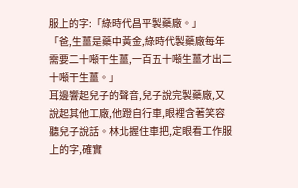服上的字:「綠時代昌平製藥廠。」
「爸,生薑是藥中黃金,綠時代製藥廠每年需要二十噸干生薑,一百五十噸生薑才出二十噸干生薑。」
耳邊響起兒子的聲音,兒子說完製藥廠,又說起其他工廠,他蹬自行車,眼裡含著笑容聽兒子說話。林北握住車把,定眼看工作服上的字,確實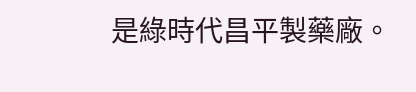是綠時代昌平製藥廠。